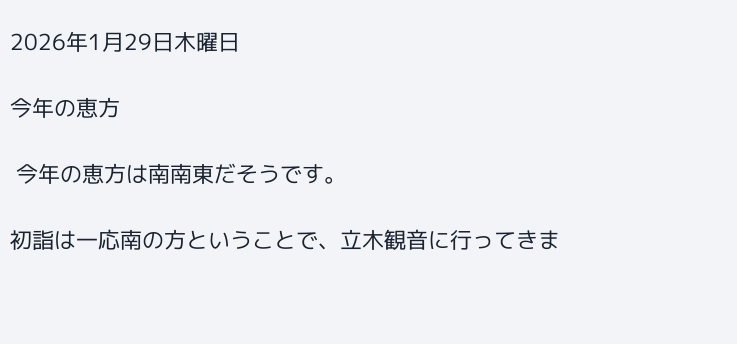2026年1月29日木曜日

今年の恵方

 今年の恵方は南南東だそうです。

初詣は一応南の方ということで、立木観音に行ってきま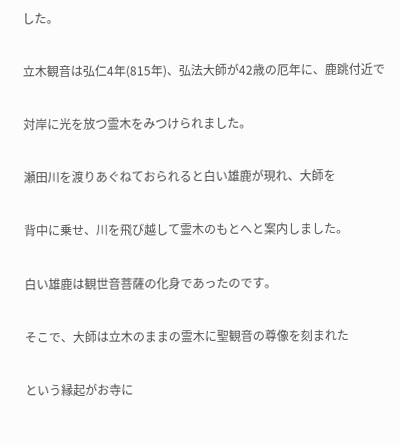した。

立木観音は弘仁4年(815年)、弘法大師が42歳の厄年に、鹿跳付近で

対岸に光を放つ霊木をみつけられました。

瀬田川を渡りあぐねておられると白い雄鹿が現れ、大師を

背中に乗せ、川を飛び越して霊木のもとへと案内しました。

白い雄鹿は観世音菩薩の化身であったのです。

そこで、大師は立木のままの霊木に聖観音の尊像を刻まれた

という縁起がお寺に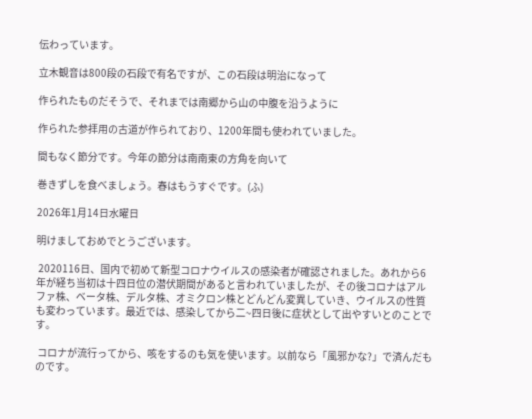伝わっています。

立木観音は800段の石段で有名ですが、この石段は明治になって

作られたものだそうで、それまでは南郷から山の中腹を沿うように

作られた参拝用の古道が作られており、1200年間も使われていました。

間もなく節分です。今年の節分は南南東の方角を向いて

巻きずしを食べましょう。春はもうすぐです。(ふ)

2026年1月14日水曜日

明けましておめでとうございます。

 2020116日、国内で初めて新型コロナウイルスの感染者が確認されました。あれから6年が経ち当初は十四日位の潜伏期間があると言われていましたが、その後コロナはアルファ株、ベータ株、デルタ株、オミクロン株とどんどん変異していき、ウイルスの性質も変わっています。最近では、感染してから二~四日後に症状として出やすいとのことです。

 コロナが流行ってから、咳をするのも気を使います。以前なら「風邪かな?」で済んだものです。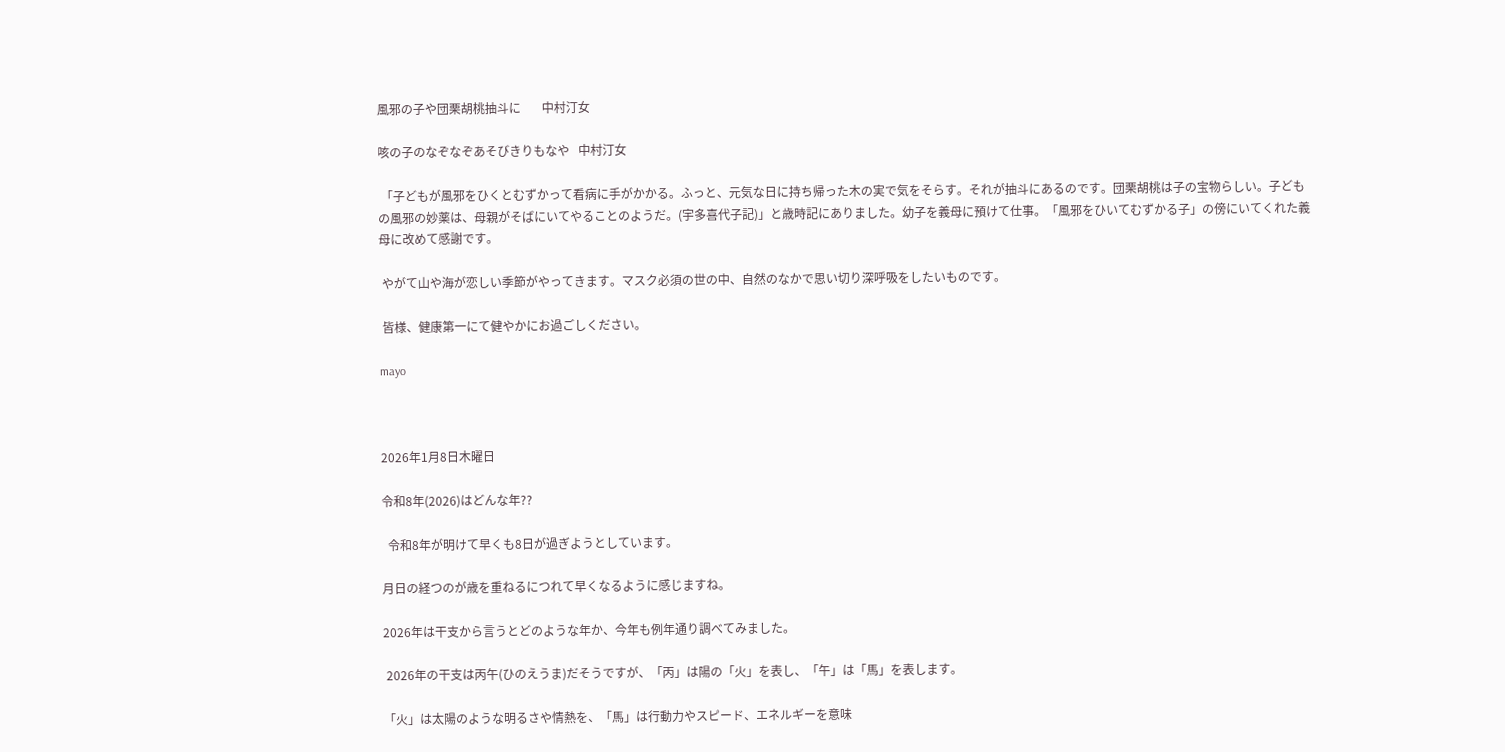風邪の子や団栗胡桃抽斗に       中村汀女

咳の子のなぞなぞあそびきりもなや   中村汀女

 「子どもが風邪をひくとむずかって看病に手がかかる。ふっと、元気な日に持ち帰った木の実で気をそらす。それが抽斗にあるのです。団栗胡桃は子の宝物らしい。子どもの風邪の妙薬は、母親がそばにいてやることのようだ。(宇多喜代子記)」と歳時記にありました。幼子を義母に預けて仕事。「風邪をひいてむずかる子」の傍にいてくれた義母に改めて感謝です。

 やがて山や海が恋しい季節がやってきます。マスク必須の世の中、自然のなかで思い切り深呼吸をしたいものです。

 皆様、健康第一にて健やかにお過ごしください。

mayo



2026年1月8日木曜日

令和8年(2026)はどんな年??

  令和8年が明けて早くも8日が過ぎようとしています。

月日の経つのが歳を重ねるにつれて早くなるように感じますね。

2026年は干支から言うとどのような年か、今年も例年通り調べてみました。

 2026年の干支は丙午(ひのえうま)だそうですが、「丙」は陽の「火」を表し、「午」は「馬」を表します。

「火」は太陽のような明るさや情熱を、「馬」は行動力やスピード、エネルギーを意味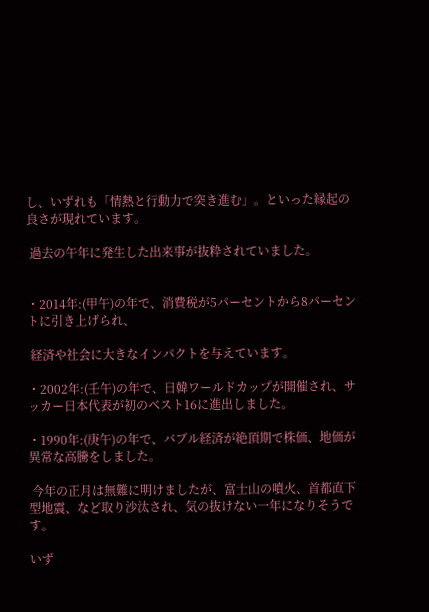し、いずれも「情熱と行動力で突き進む」。といった縁起の良さが現れています。

 過去の午年に発生した出来事が抜粋されていました。


・2014年:(甲午)の年で、消費税が5パーセントから8パーセントに引き上げられ、

 経済や社会に大きなインパクトを与えています。

・2002年:(壬午)の年で、日韓ワールドカップが開催され、サッカー日本代表が初のベスト16に進出しました。

・1990年:(庚午)の年で、バブル経済が絶頂期で株価、地価が異常な高騰をしました。

 今年の正月は無難に明けましたが、富士山の噴火、首都直下型地震、など取り沙汰され、気の抜けない一年になりそうです。

いず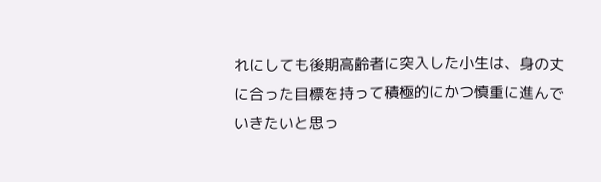れにしても後期高齢者に突入した小生は、身の丈に合った目標を持って積極的にかつ慎重に進んでいきたいと思っ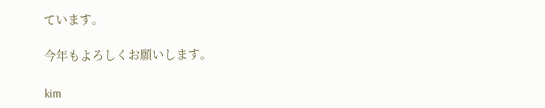ています。

今年もよろしくお願いします。

kim